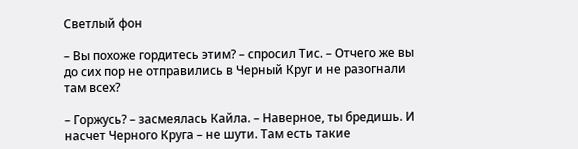Светлый фон

– Вы похоже гордитесь этим? – спросил Тис. – Отчего же вы до сих пор не отправились в Черный Круг и не разогнали там всех?

– Горжусь? – засмеялась Кайла. – Наверное, ты бредишь. И насчет Черного Круга – не шути. Там есть такие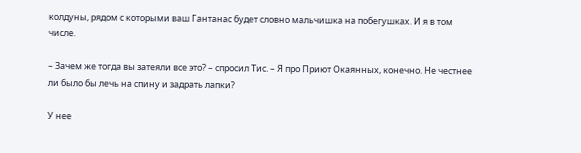колдуны, рядом с которыми ваш Гантанас будет словно мальчишка на побегушках. И я в том числе.

– Зачем же тогда вы затеяли все это? – спросил Тис. – Я про Приют Окаянных, конечно. Не честнее ли было бы лечь на спину и задрать лапки?

У нее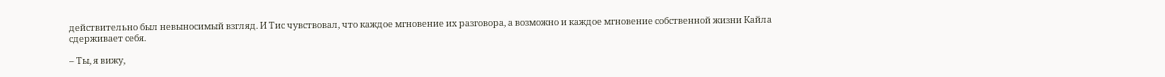действительно был невыносимый взгляд. И Тис чувствовал, что каждое мгновение их разговора, а возможно и каждое мгновение собственной жизни Кайла сдерживает себя.

– Ты, я вижу,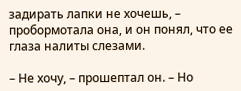задирать лапки не хочешь, – пробормотала она, и он понял, что ее глаза налиты слезами.

– Не хочу, – прошептал он. – Но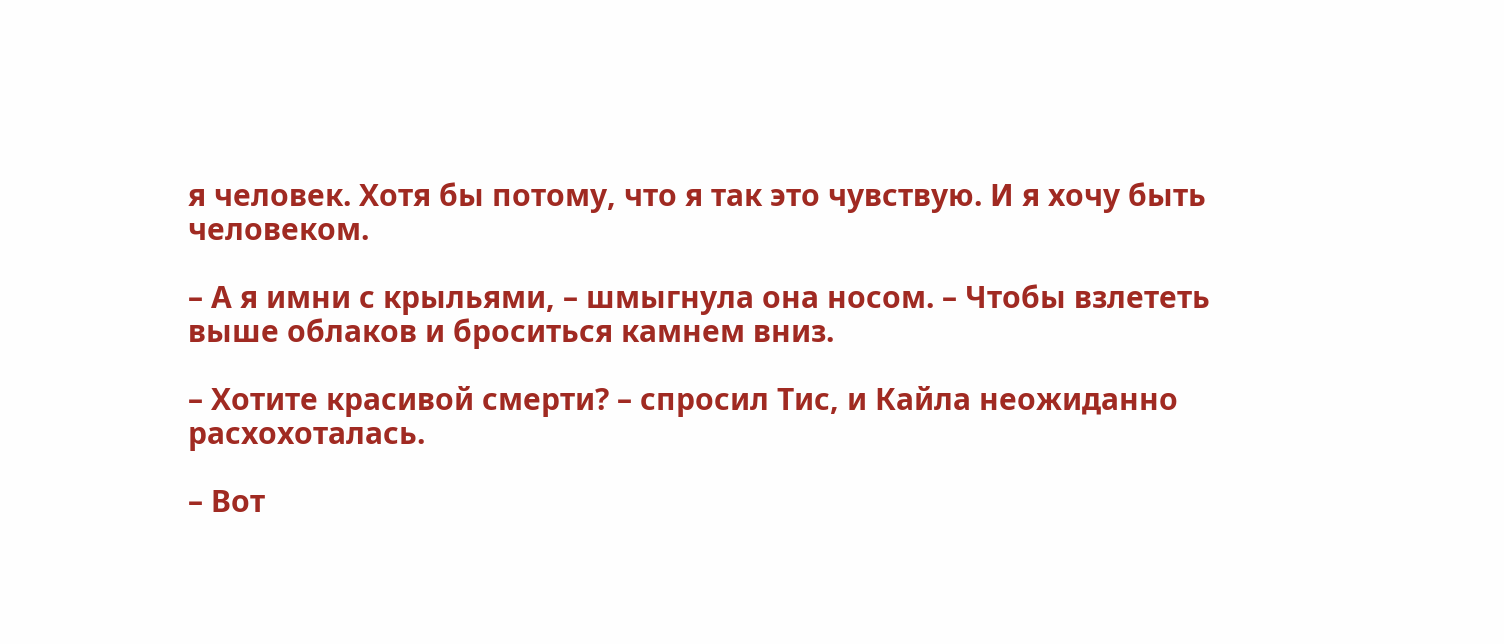я человек. Хотя бы потому, что я так это чувствую. И я хочу быть человеком.

– А я имни с крыльями, – шмыгнула она носом. – Чтобы взлететь выше облаков и броситься камнем вниз.

– Хотите красивой смерти? – спросил Тис, и Кайла неожиданно расхохоталась.

– Вот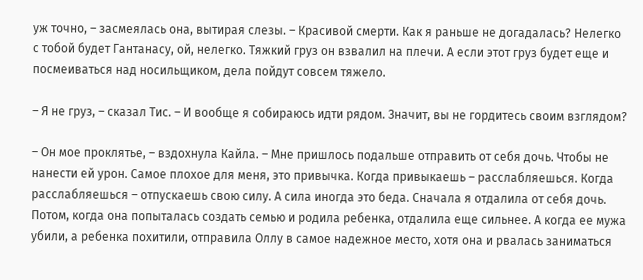уж точно, – засмеялась она, вытирая слезы. – Красивой смерти. Как я раньше не догадалась? Нелегко с тобой будет Гантанасу, ой, нелегко. Тяжкий груз он взвалил на плечи. А если этот груз будет еще и посмеиваться над носильщиком, дела пойдут совсем тяжело.

– Я не груз, – сказал Тис. – И вообще я собираюсь идти рядом. Значит, вы не гордитесь своим взглядом?

– Он мое проклятье, – вздохнула Кайла. – Мне пришлось подальше отправить от себя дочь. Чтобы не нанести ей урон. Самое плохое для меня, это привычка. Когда привыкаешь – расслабляешься. Когда расслабляешься – отпускаешь свою силу. А сила иногда это беда. Сначала я отдалила от себя дочь. Потом, когда она попыталась создать семью и родила ребенка, отдалила еще сильнее. А когда ее мужа убили, а ребенка похитили, отправила Оллу в самое надежное место, хотя она и рвалась заниматься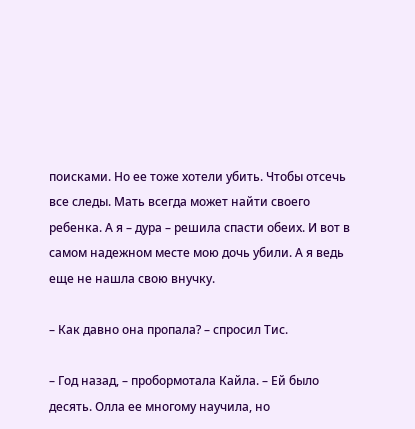поисками. Но ее тоже хотели убить. Чтобы отсечь все следы. Мать всегда может найти своего ребенка. А я – дура – решила спасти обеих. И вот в самом надежном месте мою дочь убили. А я ведь еще не нашла свою внучку.

– Как давно она пропала? – спросил Тис.

– Год назад, – пробормотала Кайла. – Ей было десять. Олла ее многому научила, но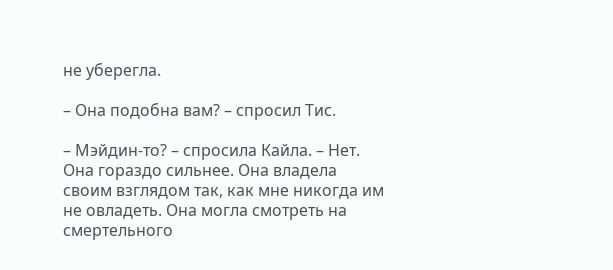не уберегла.

– Она подобна вам? – спросил Тис.

– Мэйдин-то? – спросила Кайла. – Нет. Она гораздо сильнее. Она владела своим взглядом так, как мне никогда им не овладеть. Она могла смотреть на смертельного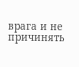врага и не причинять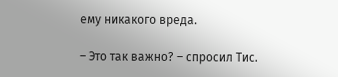ему никакого вреда.

– Это так важно? – спросил Тис.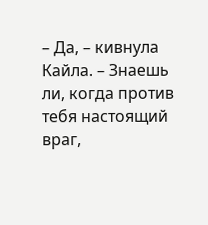– Да, – кивнула Кайла. – Знаешь ли, когда против тебя настоящий враг,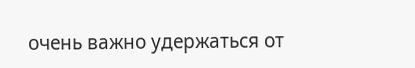очень важно удержаться от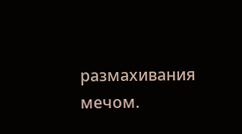размахивания мечом.